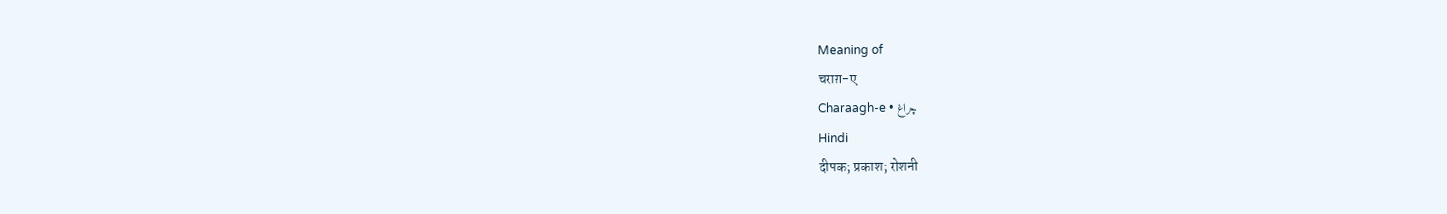Meaning of
चराग़-ए
Charaagh-e • چراغ
Hindi
दीपक; प्रकाश; रोशनी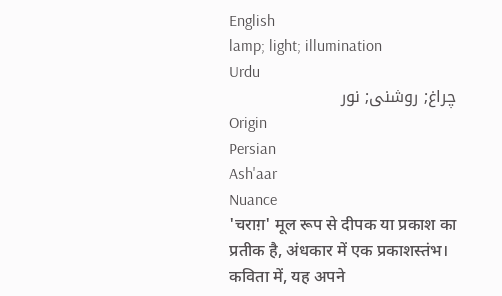English
lamp; light; illumination
Urdu
چراغ; روشنی; نور
Origin
Persian
Ash'aar
Nuance
'चराग़' मूल रूप से दीपक या प्रकाश का प्रतीक है, अंधकार में एक प्रकाशस्तंभ। कविता में, यह अपने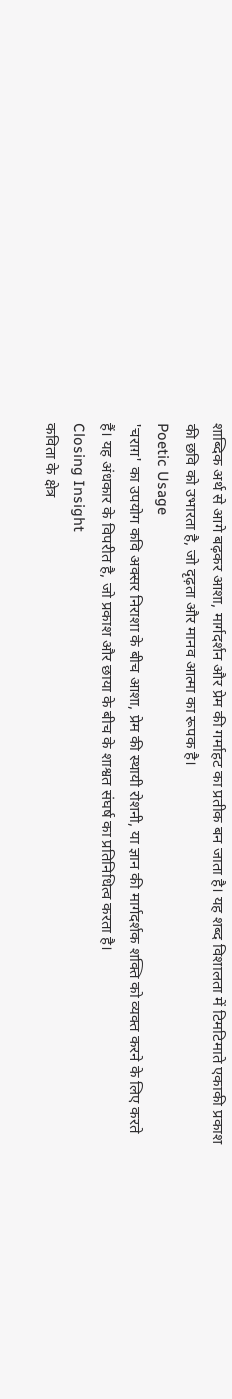शाब्दिक अर्थ से आगे बढ़कर आशा, मार्गदर्शन और प्रेम की गर्माहट का प्रतीक बन जाता है। यह शब्द विशालता में टिमटिमाते एकाकी प्रकाश की छवि को उभारता है, जो दृढ़ता और मानव आत्मा का रूपक है।
Poetic Usage
'चराग़' का उपयोग कवि अक्सर निराशा के बीच आशा, प्रेम की स्थायी रोशनी, या ज्ञान की मार्गदर्शक शक्ति को व्यक्त करने के लिए करते हैं। यह अंधकार के विपरीत है, जो प्रकाश और छाया के बीच के शाश्वत संघर्ष का प्रतिनिधित्व करता है।
Closing Insight
कविता के क्षेत्र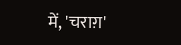में, 'चराग़'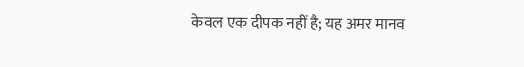केवल एक दीपक नहीं है; यह अमर मानव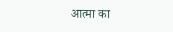आत्मा का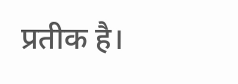प्रतीक है।